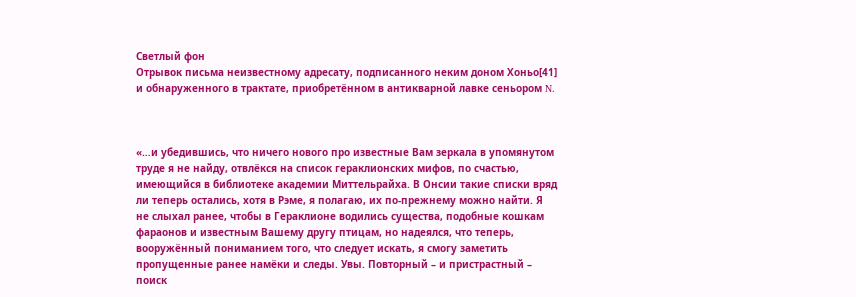Светлый фон
Отрывок письма неизвестному адресату, подписанного неким доном Хоньо[41] и обнаруженного в трактате, приобретённом в антикварной лавке сеньором N.



«…и убедившись, что ничего нового про известные Вам зеркала в упомянутом труде я не найду, отвлёкся на список гераклионских мифов, по счастью, имеющийся в библиотеке академии Миттельрайха. В Онсии такие списки вряд ли теперь остались, хотя в Рэме, я полагаю, их по-прежнему можно найти. Я не слыхал ранее, чтобы в Гераклионе водились существа, подобные кошкам фараонов и известным Вашему другу птицам, но надеялся, что теперь, вооружённый пониманием того, что следует искать, я смогу заметить пропущенные ранее намёки и следы. Увы. Повторный – и пристрастный – поиск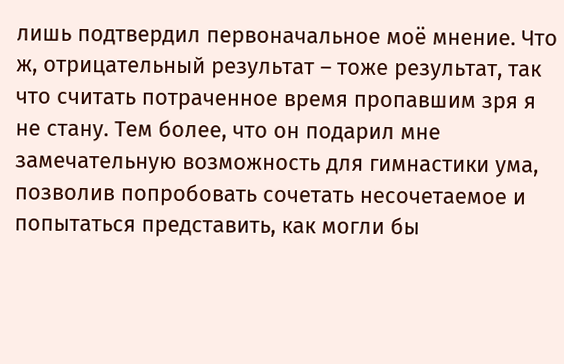лишь подтвердил первоначальное моё мнение. Что ж, отрицательный результат – тоже результат, так что считать потраченное время пропавшим зря я не стану. Тем более, что он подарил мне замечательную возможность для гимнастики ума, позволив попробовать сочетать несочетаемое и попытаться представить, как могли бы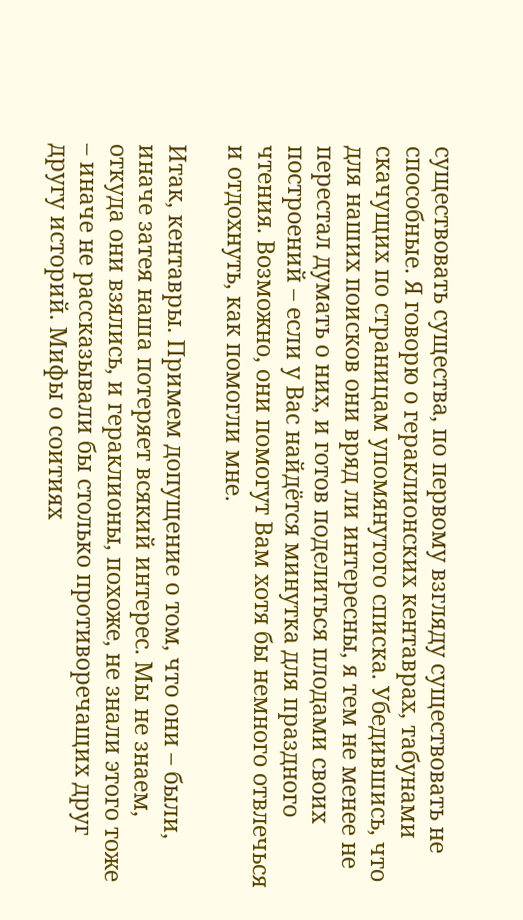существовать существа, по первому взгляду существовать не способные. Я говорю о гераклионских кентаврах, табунами скачущих по страницам упомянутого списка. Убедившись, что для наших поисков они вряд ли интересны, я тем не менее не перестал думать о них, и готов поделиться плодами своих построений – если у Вас найдётся минутка для праздного чтения. Возможно, они помогут Вам хотя бы немного отвлечься и отдохнуть, как помогли мне.

Итак, кентавры. Примем допущение о том, что они – были, иначе затея наша потеряет всякий интерес. Мы не знаем, откуда они взялись, и гераклионы, похоже, не знали этого тоже – иначе не рассказывали бы столько противоречащих друг другу историй. Мифы о соитиях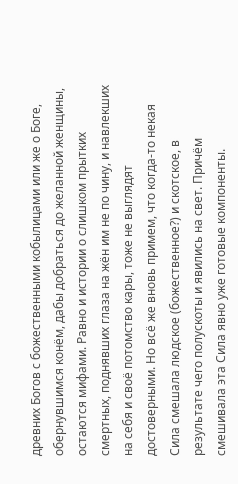древних Богов с божественными кобылицами или же о Боге, обернувшимся конём, дабы добраться до желанной женщины, остаются мифами. Равно и истории о слишком прытких смертных, поднявших глаза на жён им не по чину, и навлекших на себя и своё потомство кары, тоже не выглядят достоверными. Но всё же вновь примем, что когда-то некая Сила смешала людское (божественное?) и скотское, в результате чего полускоты и явились на свет. Причём смешивала эта Сила явно уже готовые компоненты.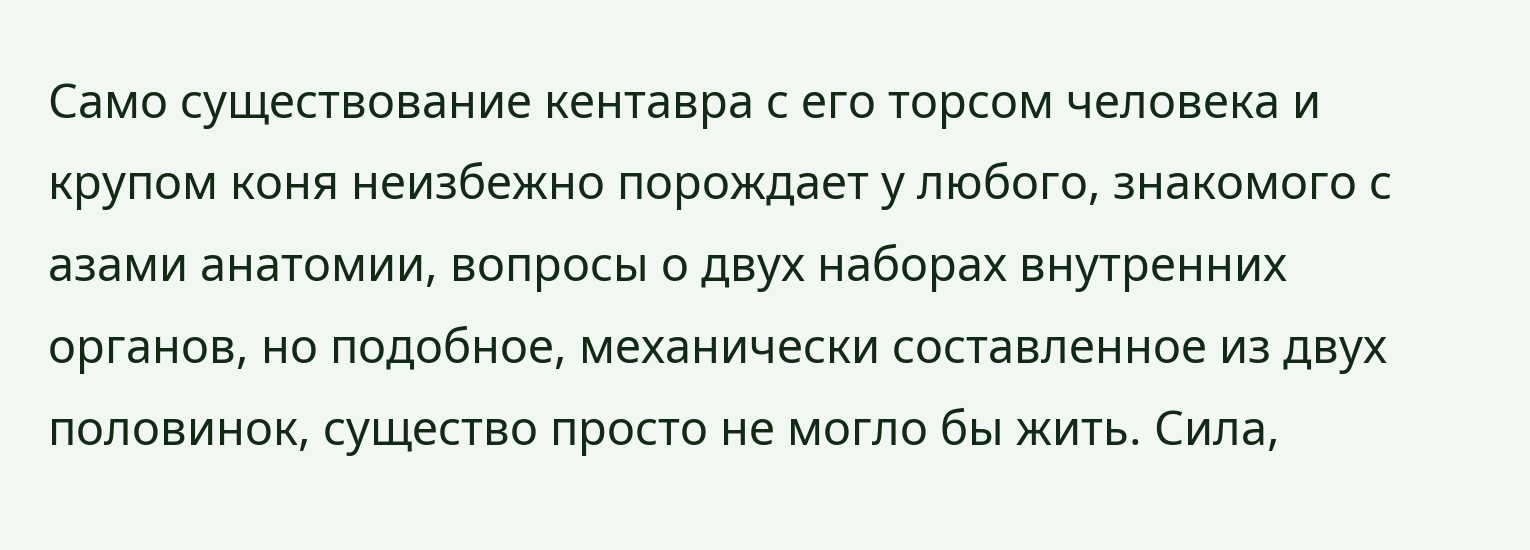Само существование кентавра с его торсом человека и крупом коня неизбежно порождает у любого, знакомого с азами анатомии, вопросы о двух наборах внутренних органов, но подобное, механически составленное из двух половинок, существо просто не могло бы жить. Сила,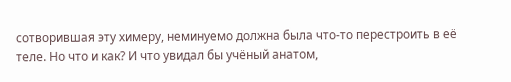сотворившая эту химеру, неминуемо должна была что-то перестроить в её теле. Но что и как? И что увидал бы учёный анатом,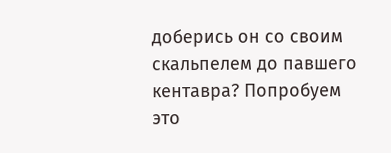доберись он со своим скальпелем до павшего кентавра? Попробуем это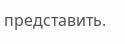представить.